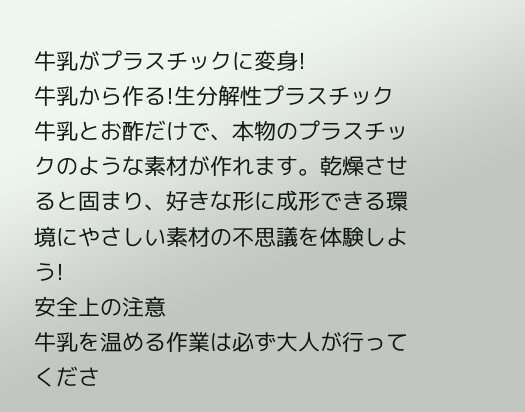牛乳がプラスチックに変身!
牛乳から作る!生分解性プラスチック
牛乳とお酢だけで、本物のプラスチックのような素材が作れます。乾燥させると固まり、好きな形に成形できる環境にやさしい素材の不思議を体験しよう!
安全上の注意
牛乳を温める作業は必ず大人が行ってくださ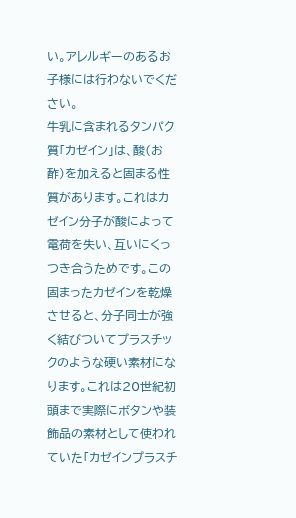い。アレルギーのあるお子様には行わないでください。
牛乳に含まれるタンパク質「カゼイン」は、酸(お酢)を加えると固まる性質があります。これはカゼイン分子が酸によって電荷を失い、互いにくっつき合うためです。この固まったカゼインを乾燥させると、分子同士が強く結びついてプラスチックのような硬い素材になります。これは20世紀初頭まで実際にボタンや装飾品の素材として使われていた「カゼインプラスチ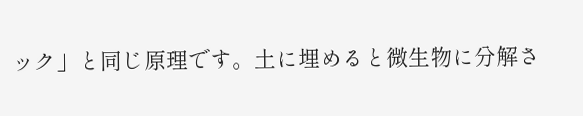ック」と同じ原理です。土に埋めると微生物に分解さ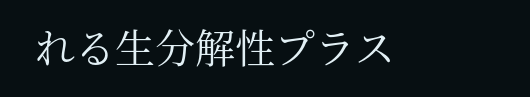れる生分解性プラス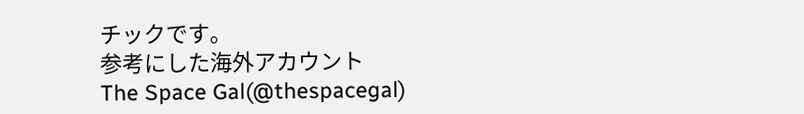チックです。
参考にした海外アカウント
The Space Gal(@thespacegal)